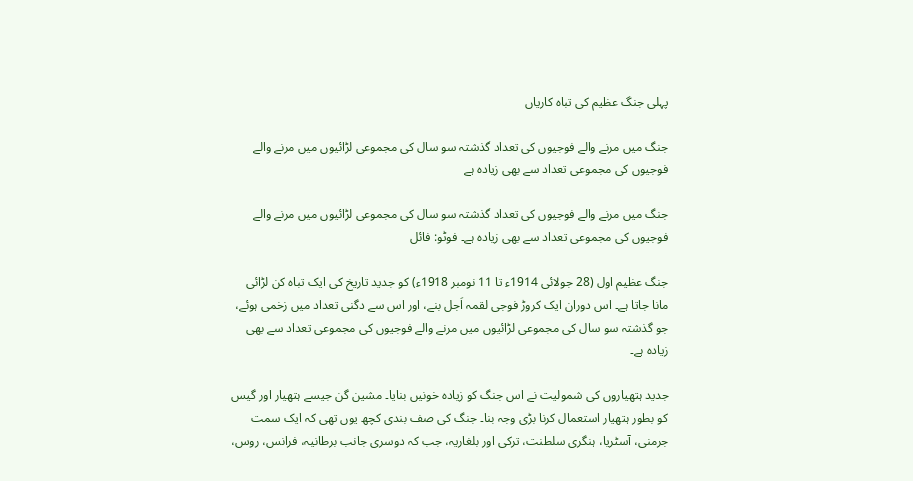پہلی جنگ عظیم کی تباہ کاریاں

جنگ میں مرنے والے فوجیوں کی تعداد گذشتہ سو سال کی مجموعی لڑائیوں میں مرنے والے فوجیوں کی مجموعی تعداد سے بھی زیادہ ہے

جنگ میں مرنے والے فوجیوں کی تعداد گذشتہ سو سال کی مجموعی لڑائیوں میں مرنے والے فوجیوں کی مجموعی تعداد سے بھی زیادہ ہے۔ فوٹو: فائل

جنگ عظیم اول (28 جولائی 1914ء تا 11 نومبر 1918ء) کو جدید تاریخ کی ایک تباہ کن لڑائی مانا جاتا ہے۔ اس دوران ایک کروڑ فوجی لقمہ اَجل بنے، اور اس سے دگنی تعداد میں زخمی ہوئے، جو گذشتہ سو سال کی مجموعی لڑائیوں میں مرنے والے فوجیوں کی مجموعی تعداد سے بھی زیادہ ہے۔

جدید ہتھیاروں کی شمولیت نے اس جنگ کو زیادہ خونیں بنایا۔ مشین گن جیسے ہتھیار اور گیس کو بطور ہتھیار استعمال کرنا بڑی وجہ بنا۔ جنگ کی صف بندی کچھ یوں تھی کہ ایک سمت جرمنی، آسٹریا، ہنگری سلطنت، ترکی اور بلغاریہ، جب کہ دوسری جانب برطانیہ، فرانس، روس،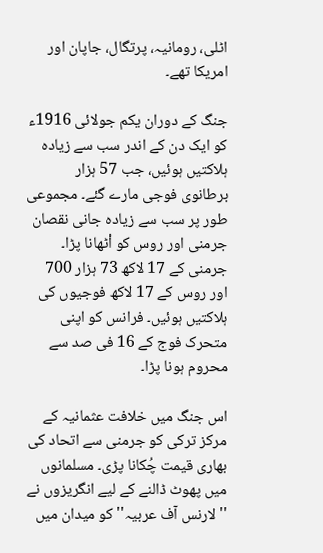اٹلی، رومانیہ، پرتگال، جاپان اور امریکا تھے۔

جنگ کے دوران یکم جولائی 1916ء کو ایک دن کے اندر سب سے زیادہ ہلاکتیں ہوئیں، جب 57 ہزار برطانوی فوجی مارے گئے۔ مجموعی طور پر سب سے زیادہ جانی نقصان جرمنی اور روس کو اْٹھانا پڑا۔ جرمنی کے 17 لاکھ 73 ہزار 700 اور روس کے 17 لاکھ فوجیوں کی ہلاکتیں ہوئیں۔ فرانس کو اپنی متحرک فوج کے 16 فی صد سے محروم ہونا پڑا۔

اس جنگ میں خلافت عثمانیہ کے مرکز ترکی کو جرمنی سے اتحاد کی بھاری قیمت چُکانا پڑی۔ مسلمانوں میں پھوٹ ڈالنے کے لیے انگریزوں نے ''لارنس آف عربیہ'' کو میدان میں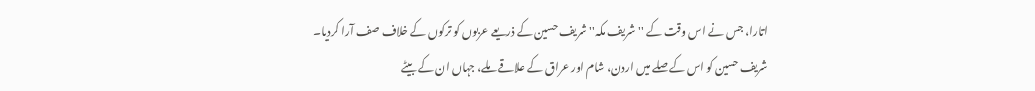اتارا، جس نے اس وقت کے ''شریف مکہ'' شریف حسین کے ذریعے عربوں کو ترکوں کے خلاف صف آرا کردیا۔ شریف حسین کو اس کے صلے میں اردن، شام اور عراق کے علاقے ملے، جہاں ان کے بیٹے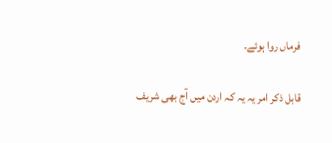فرماں روا ہوئے۔

قابل ذکر امر یہ یہ کہ اردن میں آج بھی شریف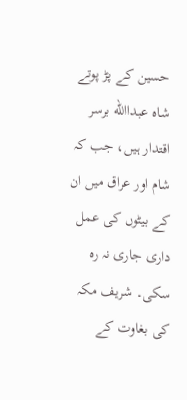حسین کے پڑ پوتے شاہ عبداالله برسر اقتدار ہیں، جب کہ شام اور عراق میں ان کے بیٹوں کی عمل داری جاری نہ رہ سکی۔ شریف مکہ کی بغاوت کے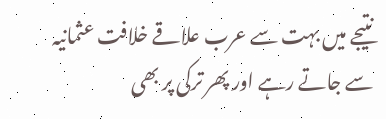نتیجے میں بہت سے عرب علاقے خلافت عثمانیہ سے جاتے رہے اور پھر ترکی پر بھی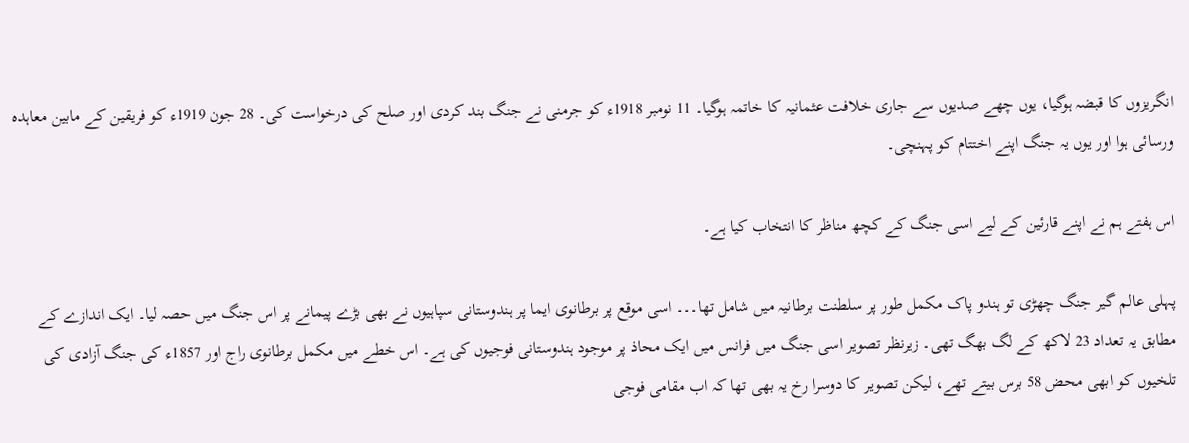انگریزوں کا قبضہ ہوگیا، یوں چھے صدیوں سے جاری خلافت عثمانیہ کا خاتمہ ہوگیا۔ 11 نومبر 1918ء کو جرمنی نے جنگ بند کردی اور صلح کی درخواست کی۔ 28 جون 1919ء کو فریقین کے مابین معاہدہ ورسائی ہوا اور یوں یہ جنگ اپنے اختتام کو پہنچی۔

اس ہفتے ہم نے اپنے قارئین کے لیے اسی جنگ کے کچھ مناظر کا انتخاب کیا ہے۔

پہلی عالم گیر جنگ چھڑی تو ہندو پاک مکمل طور پر سلطنت برطانیہ میں شامل تھا۔۔۔ اسی موقع پر برطانوی ایما پر ہندوستانی سپاہیوں نے بھی بڑے پیمانے پر اس جنگ میں حصہ لیا۔ ایک اندازے کے مطابق یہ تعداد 23 لاکھ کے لگ بھگ تھی۔ زیرنظر تصویر اسی جنگ میں فرانس میں ایک محاذ پر موجود ہندوستانی فوجیوں کی ہے۔ اس خطے میں مکمل برطانوی راج اور 1857ء کی جنگ آزادی کی تلخیوں کو ابھی محض 58 برس بیتے تھے، لیکن تصویر کا دوسرا رخ یہ بھی تھا کہ اب مقامی فوجی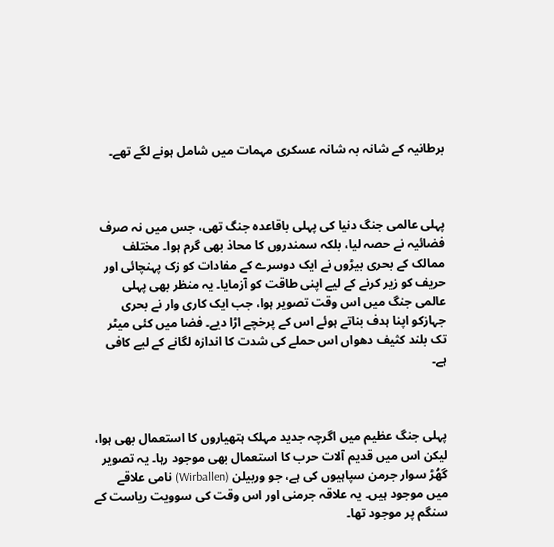برطانیہ کے شانہ بہ شانہ عسکری مہمات میں شامل ہونے لگے تھے۔



پہلی عالمی جنگ دنیا کی پہلی باقاعدہ جنگ تھی، جس میں نہ صرف فضائیہ نے حصہ لیا، بلکہ سمندروں کا محاذ بھی گرم ہوا۔ مختلف ممالک کے بحری بیڑوں نے ایک دوسرے کے مفادات کو زک پہنچائی اور حریف کو زیر کرنے کے لیے اپنی طاقت کو آزمایا۔ یہ منظر بھی پہلی عالمی جنگ میں اس وقت تصویر ہوا، جب ایک کاری وار نے بحری جہازکو اپنا ہدف بناتے ہوئے اس کے پرخچے اڑا دیے۔ فضا میں کئی میٹر تک بلند کثیف دھواں اس حملے کی شدت کا اندازہ لگانے کے لیے کافی ہے۔



پہلی جنگ عظیم میں اگرچہ جدید مہلک ہتھیاروں کا استعمال بھی ہوا، لیکن اس میں قدیم آلات حرب کا استعمال بھی موجود رہا۔ یہ تصویر گھُڑ سوار جرمن سپاہیوں کی ہے، جو وربیلن (Wirballen) نامی علاقے میں موجود ہیں۔ یہ علاقہ جرمنی اور اس وقت کی سوویت ریاست کے سنگم پر موجود تھا۔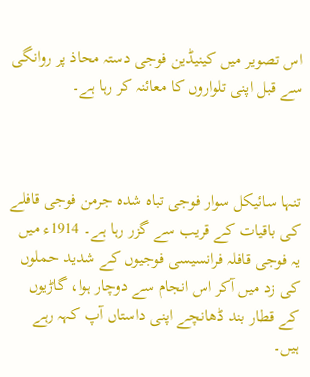اس تصویر میں کینیڈین فوجی دستہ محاذ پر روانگی سے قبل اپنی تلواروں کا معائنہ کر رہا ہے۔



تنہا سائیکل سوار فوجی تباہ شدہ جرمن فوجی قافلے کی باقیات کے قریب سے گزر رہا ہے۔ 1914ء میں یہ فوجی قافلہ فرانسیسی فوجیوں کے شدید حملوں کی زد میں آکر اس انجام سے دوچار ہوا، گاڑیوں کے قطار بند ڈھانچے اپنی داستاں آپ کہہ رہے ہیں۔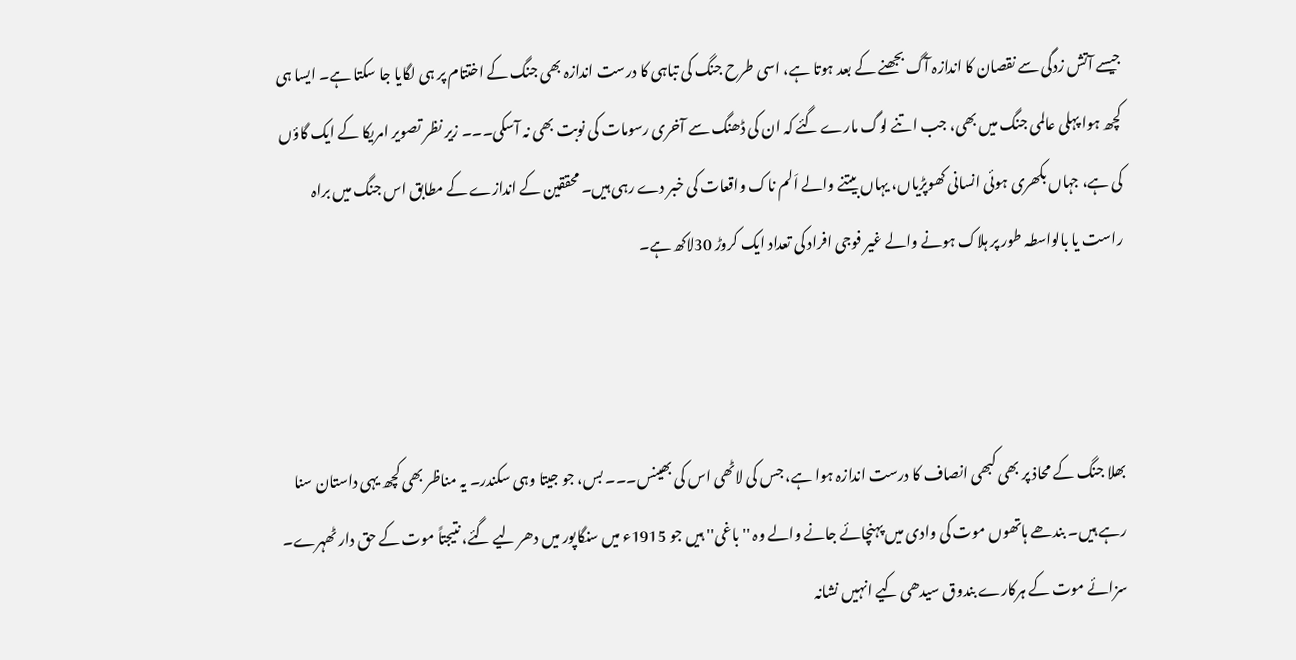جیسے آتش زدگی سے نقصان کا اندازہ آگ بجھنے کے بعد ہوتا ہے، اسی طرح جنگ کی تباہی کا درست اندازہ بھی جنگ کے اختتام پر ہی لگایا جا سکتا ہے۔ ایسا ہی کچھ ہوا پہلی عالمی جنگ میں بھی، جب اتنے لوگ مارے گئے کہ ان کی ڈھنگ سے آخری رسومات کی نوبت بھی نہ آسکی۔۔۔ زیر نظر تصویر امریکا کے ایک گاؤں کی ہے، جہاں بکھری ہوئی انسانی کھوپڑیاں، یہاں بیتنے والے اَلم ناک واقعات کی خبر دے رہی ہیں۔ محققین کے اندازے کے مطابق اس جنگ میں براہ راست یا بالواسطہ طور پر ہلاک ہونے والے غیر فوجی افراد کی تعداد ایک کروڑ 30لاکھ ہے۔



بھلا جنگ کے محاذ پر بھی کبھی انصاف کا درست اندازہ ہوا ہے، جس کی لاٹھی اس کی بھینس۔۔۔ بس، جو جیتا وہی سکندر۔ یہ مناظر بھی کچھ یہی داستان سنا رہے ہیں۔ بندھے ہاتھوں موت کی وادی میں پہنچائے جانے والے وہ ''باغی'' ہیں جو 1915ء میں سنگاپور میں دھر لیے گئے، نتیجتاً موت کے حق دار ٹھہرے۔ سزائے موت کے ہرکارے بندوق سیدھی کیے انہیں نشانہ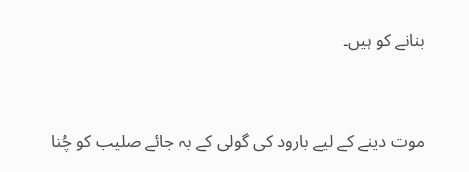بنانے کو ہیں۔



موت دینے کے لیے بارود کی گولی کے بہ جائے صلیب کو چُنا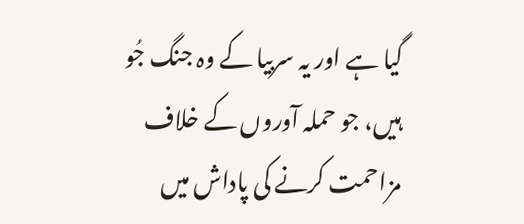گیا ہے اور یہ سربیا کے وہ جنگ جُو ہیں، جو حملہ آوروں کے خلاف مزاحمت کرنے کی پاداش میں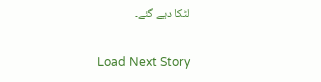لٹکا دیے گئے۔

Load Next Story